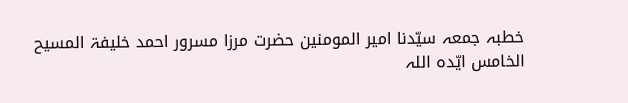خطبہ جمعہ سیّدنا امیر المومنین حضرت مرزا مسرور احمد خلیفۃ المسیح الخامس ایّدہ اللہ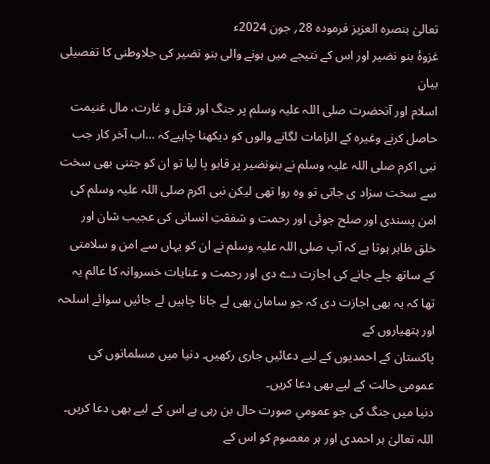تعالیٰ بنصرہ العزیز فرمودہ 28؍ جون 2024ء
غزوۂ بنو نضیر اور اس کے نتیجے میں ہونے والی بنو نضیر کی جلاوطنی کا تفصیلی بیان
اسلام اور آنحضرت صلی اللہ علیہ وسلم پر جنگ اور قتل و غارت، مال غنیمت حاصل کرنے وغیرہ کے الزامات لگانے والوں کو دیکھنا چاہیےکہ …اب آخر کار جب نبی اکرم صلی اللہ علیہ وسلم نے بنونضیر پر قابو پا لیا تو ان کو جتنی بھی سخت سے سخت سزاد ی جاتی تو وہ روا تھی لیکن نبی اکرم صلی اللہ علیہ وسلم کی امن پسندی اور صلح جوئی اور رحمت و شفقتِ انسانی کی عجیب شان اور خلق ظاہر ہوتا ہے کہ آپ صلی اللہ علیہ وسلم نے ان کو یہاں سے امن و سلامتی کے ساتھ چلے جانے کی اجازت دے دی اور رحمت و عنایات خسروانہ کا عالم یہ تھا کہ یہ بھی اجازت دی کہ جو سامان بھی لے جانا چاہیں لے جائیں سوائے اسلحہ اور ہتھیاروں کے
پاکستان کے احمديوں کے لیے دعائیں جاری رکھیں۔ دنيا میں مسلمانوں کی عمومی حالت کے لیے بھی دعا کریں۔
دنيا میں جنگ کی جو عمومي صورت حال بن رہی ہے اس کے ليے بھی دعا کریں۔ اللہ تعالیٰ ہر احمدی اور ہر معصوم کو اس کے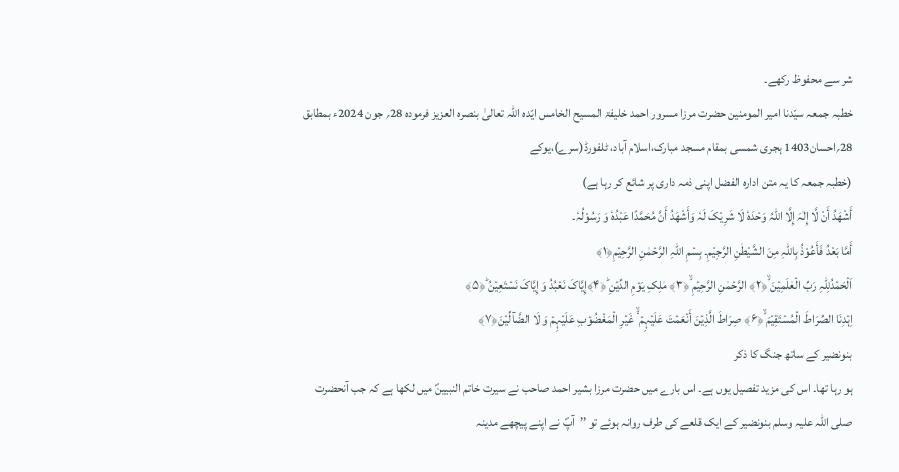شر سے محفوظ رکھے۔
خطبہ جمعہ سیّدنا امیر المومنین حضرت مرزا مسرور احمد خلیفۃ المسیح الخامس ایّدہ اللہ تعالیٰ بنصرہ العزیز فرمودہ 28؍ جون 2024ء بمطابق 28؍احسان1403 ہجری شمسی بمقام مسجد مبارک،اسلام آباد، ٹلفورڈ(سرے)،یوکے
(خطبہ جمعہ کا یہ متن ادارہ الفضل اپنی ذمہ داری پر شائع کر رہا ہے)
أَشْھَدُ أَنْ لَّا إِلٰہَ إِلَّا اللّٰہُ وَحْدَہٗ لَا شَرِيْکَ لَہٗ وَأَشْھَدُ أَنَّ مُحَمَّدًا عَبْدُہٗ وَ رَسُوْلُہٗ۔
أَمَّا بَعْدُ فَأَعُوْذُ بِاللّٰہِ مِنَ الشَّيْطٰنِ الرَّجِيْمِ۔ بِسۡمِ اللّٰہِ الرَّحۡمٰنِ الرَّحِیۡمِ﴿۱﴾
اَلۡحَمۡدُلِلّٰہِ رَبِّ الۡعٰلَمِیۡنَ ۙ﴿۲﴾ الرَّحۡمٰنِ الرَّحِیۡمِ ۙ﴿۳﴾ مٰلِکِ یَوۡمِ الدِّیۡنِ ؕ﴿۴﴾إِیَّاکَ نَعۡبُدُ وَ إِیَّاکَ نَسۡتَعِیۡنُ ؕ﴿۵﴾
اِہۡدِنَا الصِّرَاطَ الۡمُسۡتَقِیۡمَ ۙ﴿۶﴾ صِرَاطَ الَّذِیۡنَ أَنۡعَمۡتَ عَلَیۡہِمۡ ۬ۙ غَیۡرِ الۡمَغۡضُوۡبِ عَلَیۡہِمۡ وَ لَا الضَّآلِّیۡنَ﴿۷﴾
بنونضیر کے ساتھ جنگ کا ذکر
ہو رہا تھا۔ اس کی مزید تفصیل یوں ہے۔ اس بارے میں حضرت مرزا بشیر احمد صاحب نے سیرت خاتم النبیینؐ میں لکھا ہے کہ جب آنحضرت صلی اللہ علیہ وسلم بنونضیر کے ایک قلعے کی طرف روانہ ہوئے تو ’’آپؐ نے اپنے پیچھے مدینہ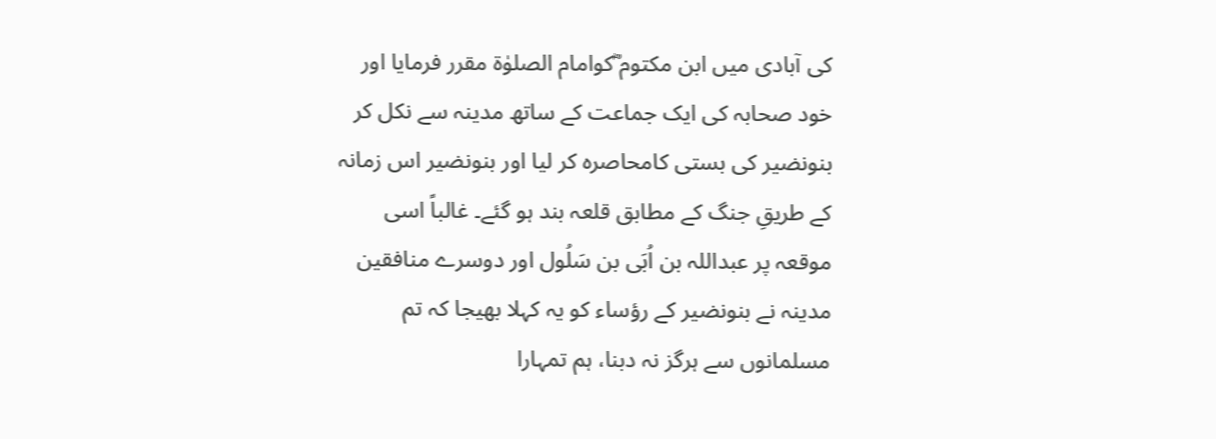کی آبادی میں ابن مکتوم ؓکوامام الصلوٰة مقرر فرمایا اور خود صحابہ کی ایک جماعت کے ساتھ مدینہ سے نکل کر بنونضیر کی بستی کامحاصرہ کر لیا اور بنونضیر اس زمانہ کے طریقِ جنگ کے مطابق قلعہ بند ہو گئے۔ غالباً اسی موقعہ پر عبداللہ بن اُبَی بن سَلُول اور دوسرے منافقین مدینہ نے بنونضیر کے رؤساء کو یہ کہلا بھیجا کہ تم مسلمانوں سے ہرگز نہ دبنا، ہم تمہارا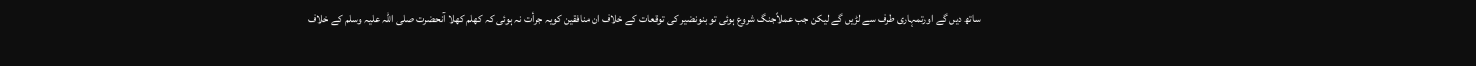ساتھ دیں گے اورتمہاری طرف سے لڑیں گے لیکن جب عملاًجنگ شروع ہوئی تو بنونضیر کی توقعات کے خلاف ان منافقین کویہ جرأت نہ ہوئی کہ کھلم کھلا آنحضرت صلی اللہ علیہ وسلم کے خلاف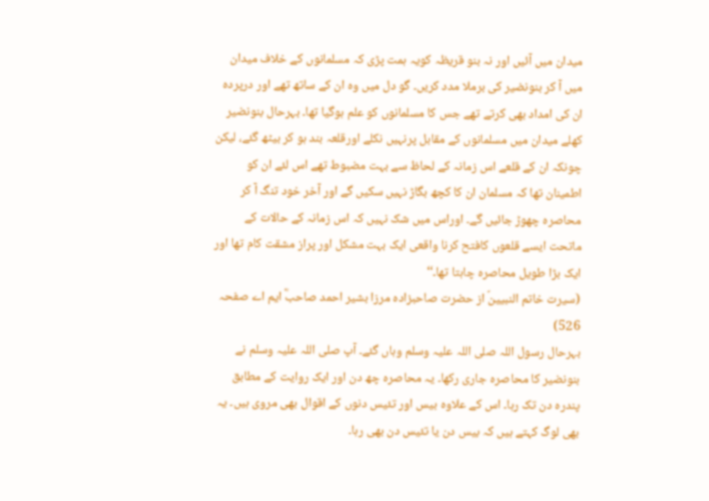میدان میں آئیں اور نہ بنو قریظہ کویہ ہمت پڑی کہ مسلمانوں کے خلاف میدان میں آ کر بنونضیر کی برملا مدد کریں۔ گو دل میں وہ ان کے ساتھ تھے اور درپردہ ان کی امداد بھی کرتے تھے جس کا مسلمانوں کو علم ہوگیا تھا۔ بہرحال بنونضیر کھلے میدان میں مسلمانوں کے مقابل پرنہیں نکلے اورقلعہ بند ہو کر بیٹھ گئے، لیکن چونکہ ان کے قلعے اس زمانہ کے لحاظ سے بہت مضبوط تھے اس لئے ان کو اطمینان تھا کہ مسلمان ان کا کچھ بگاڑ نہیں سکیں گے اور آخر خود تنگ آ کر محاصرہ چھوڑ جائیں گے۔ اوراس میں شک نہیں کہ اس زمانہ کے حالات کے ماتحت ایسے قلعوں کافتح کرنا واقعی ایک بہت مشکل اور پراز مشقت کام تھا اور ایک بڑا طویل محاصرہ چاہتا تھا۔‘‘
(سیرت خاتم النبیینؐ از حضرت صاحبزادہ مرزا بشیر احمد صاحبؓ ایم اے صفحہ 526)
بہرحال رسول اللہ صلی اللہ علیہ وسلم وہاں گئے۔ آپ صلی اللہ علیہ وسلم نے بنونضیر کا محاصرہ جاری رکھا۔ یہ محاصرہ چھ دن اور ایک روایت کے مطابق پندرہ دن تک رہا۔ اس کے علاوہ بیس اور تئیس دنوں کے اقوال بھی مروی ہیں۔ یہ بھی لوگ کہتے ہیں کہ بیس دن یا تئیس دن بھی رہا۔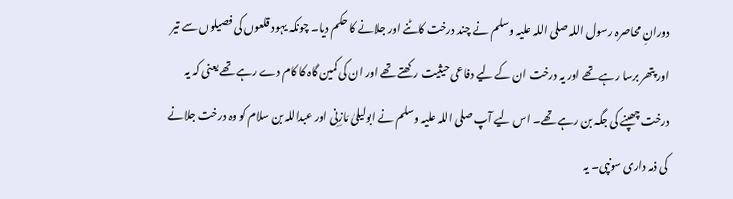دورانِ محاصرہ رسول اللہ صلی اللہ علیہ وسلم نے چند درخت کاٹنے اور جلانے کا حکم دیا۔ چونکہ یہود قلعوں کی فصیلوں سے تیر اور پتھر برسا رہے تھے اور یہ درخت ان کے لیے دفاعی حیثیت رکھتے تھے اور ان کی کمین گاہ کا کام دے رہے تھے یعنی کہ یہ درخت چھپنے کی جگہ بن رہے تھے۔ اس لیے آپ صلی اللہ علیہ وسلم نے ابولیلیٰ مَازِنِی اور عبداللہ بن سلام کو وہ درخت جلانے کی ذمہ داری سونپی۔ یہ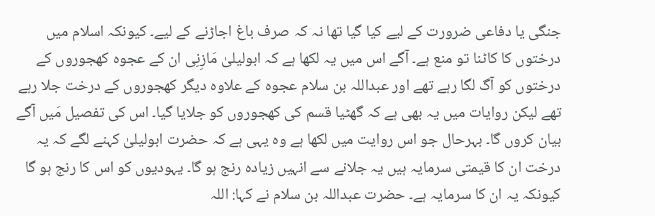جنگی یا دفاعی ضرورت کے لیے کیا گیا تھا نہ کہ صرف باغ اجاڑنے کے لیے۔ کیونکہ اسلام میں درختوں کا کاٹنا تو منع ہے۔ آگے اس میں یہ لکھا ہے کہ ابولیلیٰ مَازِنِی ان کے عجوہ کھجوروں کے درختوں کو آگ لگا رہے تھے اور عبداللہ بن سلام عجوہ کے علاوہ دیگر کھجوروں کے درخت جلا رہے تھے لیکن روایات میں یہ بھی ہے کہ گھٹیا قسم کی کھجوروں کو جلایا گیا۔ اس کی تفصیل مَیں آگے بیان کروں گا۔ بہرحال جو اس روایت میں لکھا ہے وہ یہی ہے کہ حضرت ابولیلیٰ کہنے لگے کہ یہ درخت ان کا قیمتی سرمایہ ہیں یہ جلانے سے انہیں زیادہ رنج ہو گا۔ یہودیوں کو اس کا رنج ہو گا کیونکہ یہ ان کا سرمایہ ہے۔ حضرت عبداللہ بن سلام نے کہا: اللہ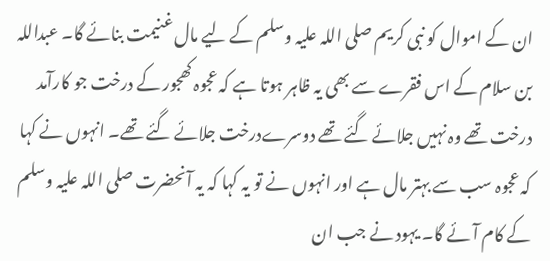ان کے اموال کو نبی کریم صلی اللہ علیہ وسلم کے لیے مال غنیمت بنائے گا۔ عبداللہ بن سلام کے اس فقرے سے بھی یہ ظاہر ہوتا ہے کہ عجوہ کھجور کے درخت جو کارآمد درخت تھے وہ نہیں جلائے گئے تھے دوسرےدرخت جلائے گئے تھے۔ انہوں نے کہا کہ عجوہ سب سے بہتر مال ہے اور انہوں نے تو یہ کہا کہ یہ آنحضرت صلی اللہ علیہ وسلم کے کام آئے گا۔ یہود نے جب ان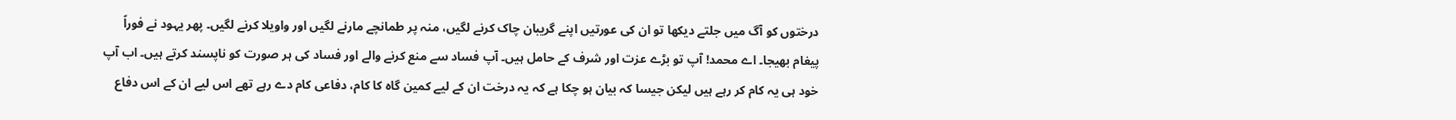درختوں کو آگ میں جلتے دیکھا تو ان کی عورتیں اپنے گریبان چاک کرنے لگیں، منہ پر طمانچے مارنے لگیں اور واویلا کرنے لگیں۔ پھر یہود نے فوراً پیغام بھیجا۔ اے محمد! آپ تو بڑے عزت اور شرف کے حامل ہیں۔ آپ فساد سے منع کرنے والے اور فساد کی ہر صورت کو ناپسند کرتے ہیں۔ اب آپ خود ہی یہ کام کر رہے ہیں لیکن جیسا کہ بیان ہو چکا ہے کہ یہ درخت ان کے لیے کمین گاہ کا کام، دفاعی کام دے رہے تھے اس لیے ان کے اس دفاع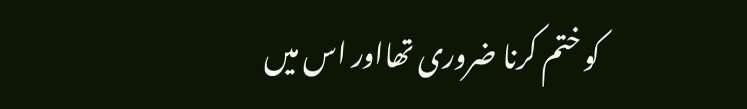کو ختم کرنا ضروری تھااور اس میں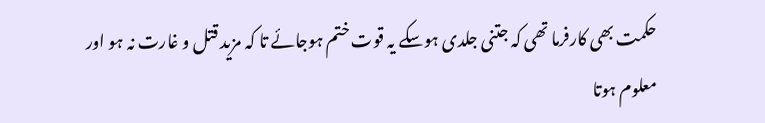حکمت بھی کارفرما تھی کہ جتنی جلدی ہوسکے یہ قوت ختم ہوجائے تا کہ مزید قتل و غارت نہ ہو اور
معلوم ہوتا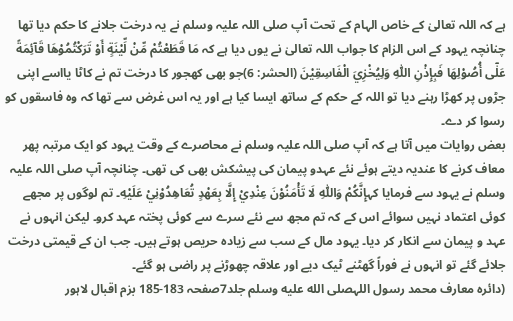ہے کہ اللہ تعالیٰ کے خاص الہام کے تحت آپ صلی اللہ علیہ وسلم نے یہ درخت جلانے کا حکم دیا تھا
چنانچہ یہود کے اس الزام کا جواب اللہ تعالیٰ نے یوں دیا ہے کہ مَا قَطَعْتُمْ مِّنْ لِّيْنَةٍ أَوْ تَرَكْتُمُوْهَا قَآئِمَةً عَلٰٓى أُصُوْلِهَا فَبِإِذْنِ اللّٰهِ وَلِيُخْزِيَ الْفَاسِقِيْنَ (الحشر: 6)جو بھی کھجور کا درخت تم نے کاٹا یااسے اپنی جڑوں پر کھڑا رہنے دیا تو اللہ کے حکم کے ساتھ ایسا کیا ہے اور یہ اس غرض سے تھا کہ وہ فاسقوں کو رسوا کر دے۔
بعض روایات میں آتا ہے کہ آپ صلی اللہ علیہ وسلم نے محاصرے کے وقت یہود کو ایک مرتبہ پھر معاف کرنے کا عندیہ دیتے ہوئے نئے عہدو پیمان کی پیشکش بھی کی تھی۔ چنانچہ آپ صلی اللہ علیہ وسلم نے یہود سے فرمایا کہإِنَّكُمْ وَاللّٰهِ لَا تَأْمَنُوْنَ عِنْدِيْ إِلَّا بِعَهْدٍ تُعَاهِدُوْنِيْ عَلَيْهِ۔ تم لوگوں پر مجھے کوئی اعتماد نہیں سوائے اس کے کہ تم مجھ سے نئے سرے سے کوئی پختہ عہد کرو۔ لیکن انہوں نے عہد و پیمان سے انکار کر دیا۔ یہود مال کے سب سے زیادہ حریص ہوتے ہیں۔ جب ان کے قیمتی درخت جلائے گئے تو انہوں نے فوراً گھٹنے ٹیک دیے اور علاقہ چھوڑنے پر راضی ہو گئے۔
(دائرہ معارف محمد رسول اللہصلى الله عليه وسلم جلد7صفحہ 183-185 بزم اقبال لاہور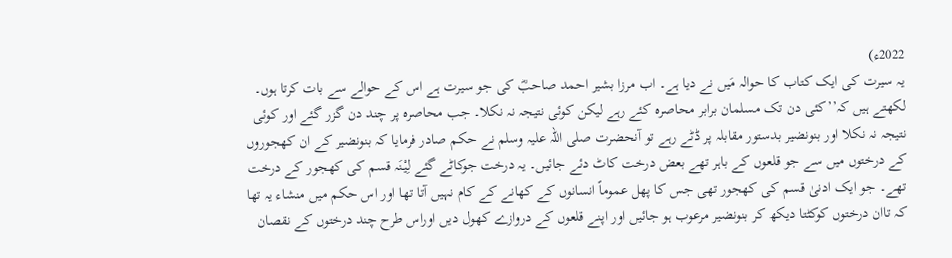2022ء)
یہ سیرت کی ایک کتاب کا حوالہ مَیں نے دیا ہے۔ اب مرزا بشیر احمد صاحبؓ کی جو سیرت ہے اس کے حوالے سے بات کرتا ہوں۔ لکھتے ہیں کہ’’کئی دن تک مسلمان برابر محاصرہ کئے رہے لیکن کوئی نتیجہ نہ نکلا۔ جب محاصرہ پر چند دن گزر گئے اور کوئی نتیجہ نہ نکلا اور بنونضیر بدستور مقابلہ پر ڈٹے رہے تو آنحضرت صلی اللہ علیہ وسلم نے حکم صادر فرمایا کہ بنونضیر کے ان کھجوروں کے درختوں میں سے جو قلعوں کے باہر تھے بعض درخت کاٹ دئے جائیں۔ یہ درخت جوکاٹے گئے لِیْنَہ قسم کی کھجور کے درخت تھے۔ جو ایک ادنیٰ قسم کی کھجور تھی جس کا پھل عموماً انسانوں کے کھانے کے کام نہیں آتا تھا اور اس حکم میں منشاء یہ تھا کہ تاان درختوں کوکٹتا دیکھ کر بنونضیر مرعوب ہو جائیں اور اپنے قلعوں کے دروازے کھول دیں اوراس طرح چند درختوں کے نقصان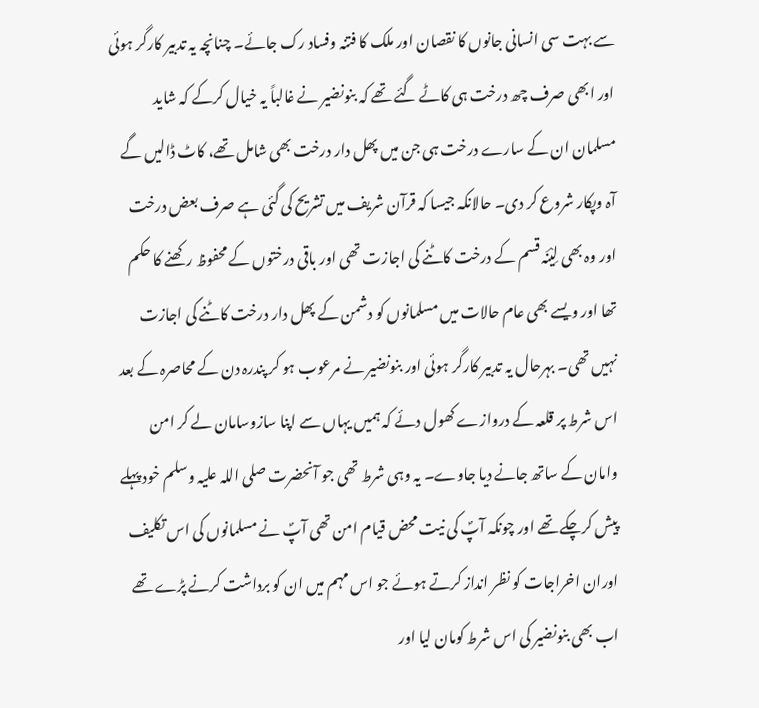سے بہت سی انسانی جانوں کا نقصان اور ملک کا فتنہ وفساد رک جائے۔ چنانچہ یہ تدبیر کارگر ہوئی اور ابھی صرف چھ درخت ہی کاٹے گئے تھے کہ بنونضیر نے غالباً یہ خیال کرکے کہ شاید مسلمان ان کے سارے درخت ہی جن میں پھل دار درخت بھی شامل تھے، کاٹ ڈالیں گے آہ وپکار شروع کر دی۔ حالانکہ جیسا کہ قرآن شریف میں تشریح کی گئی ہے صرف بعض درخت اور وہ بھی لِیْنَہ قسم کے درخت کاٹنے کی اجازت تھی اور باقی درختوں کے محفوظ رکھنے کا حکم تھا اور ویسے بھی عام حالات میں مسلمانوں کو دشمن کے پھل دار درخت کاٹنے کی اجازت نہیں تھی۔ بہرحال یہ تدبیر کارگر ہوئی اور بنونضیر نے مرعوب ہو کر پندرہ دن کے محاصرہ کے بعد اس شرط پر قلعہ کے دروازے کھول دئے کہ ہمیں یہاں سے اپنا سازوسامان لے کر امن وامان کے ساتھ جانے دیا جاوے۔ یہ وہی شرط تھی جو آنحضرت صلی اللہ علیہ وسلم خود پہلے پیش کرچکے تھے اور چونکہ آپؐ کی نیت محض قیام امن تھی آپؐ نے مسلمانوں کی اس تکلیف اوران اخراجات کو نظر انداز کرتے ہوئے جو اس مہم میں ان کو برداشت کرنے پڑے تھے اب بھی بنونضیر کی اس شرط کومان لیا اور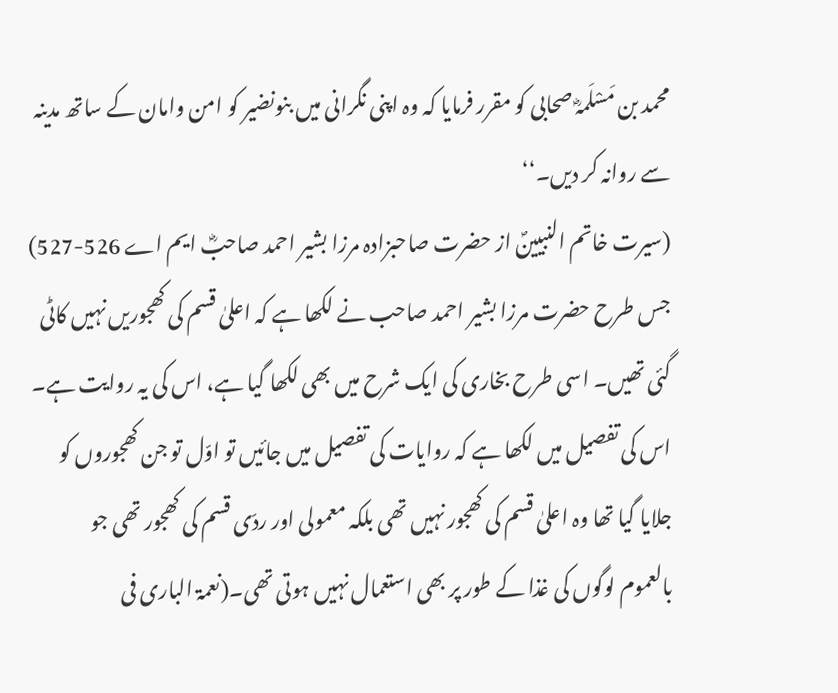محمد بن مَسْلَمہؓ صحابی کو مقرر فرمایا کہ وہ اپنی نگرانی میں بنونضیر کو امن وامان کے ساتھ مدینہ سے روانہ کر دیں۔‘‘
(سیرت خاتم النبیینؐ از حضرت صاحبزادہ مرزا بشیر احمد صاحبؓ ایم اے 526-527)
جس طرح حضرت مرزا بشیر احمد صاحب نے لکھا ہے کہ اعلیٰ قسم کی کھجوریں نہیں کاٹی گئی تھیں۔ اسی طرح بخاری کی ایک شرح میں بھی لکھا گیا ہے، اس کی یہ روایت ہے۔ اس کی تفصیل میں لکھا ہے کہ روایات کی تفصیل میں جائیں تو اوّل تو جن کھجوروں کو جلایا گیا تھا وہ اعلیٰ قسم کی کھجور نہیں تھی بلکہ معمولی اور ردّی قسم کی کھجور تھی جو بالعموم لوگوں کی غذا کے طور پر بھی استعمال نہیں ہوتی تھی۔(نعمۃ الباری فی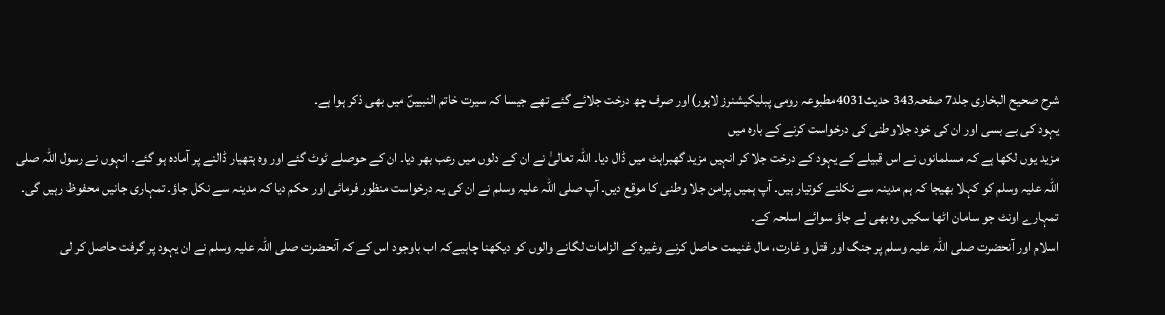شرح صحیح البخاری جلد7 صفحہ343 حدیث4031مطبوعہ رومی پبلیکیشنرز لاہور)اور صرف چھ درخت جلائے گئے تھے جیسا کہ سیرت خاتم النبیینؐ میں بھی ذکر ہوا ہے۔
یہود کی بے بسی اور ان کی خود جلاوطنی کی درخواست کرنے کے بارہ میں
مزید یوں لکھا ہے کہ مسلمانوں نے اس قبیلے کے یہود کے درخت جلا کر انہیں مزید گھبراہٹ میں ڈال دیا۔ اللہ تعالیٰ نے ان کے دلوں میں رعب بھر دیا۔ ان کے حوصلے ٹوٹ گئے اور وہ ہتھیار ڈالنے پر آمادہ ہو گئے۔ انہوں نے رسول اللہ صلی اللہ علیہ وسلم کو کہلا بھیجا کہ ہم مدینہ سے نکلنے کوتیار ہیں۔ آپ ہمیں پرامن جلا وطنی کا موقع دیں۔ آپ صلی اللہ علیہ وسلم نے ان کی یہ درخواست منظور فرمائی اور حکم دیا کہ مدینہ سے نکل جاؤ۔ تمہاری جانیں محفوظ رہیں گی۔ تمہارے اونٹ جو سامان اٹھا سکیں وہ بھی لے جاؤ سوائے اسلحہ کے۔
اسلام اور آنحضرت صلی اللہ علیہ وسلم پر جنگ اور قتل و غارت، مال غنیمت حاصل کرنے وغیرہ کے الزامات لگانے والوں کو دیکھنا چاہیےکہ اب باوجود اس کے کہ آنحضرت صلی اللہ علیہ وسلم نے ان یہود پر گرفت حاصل کر لی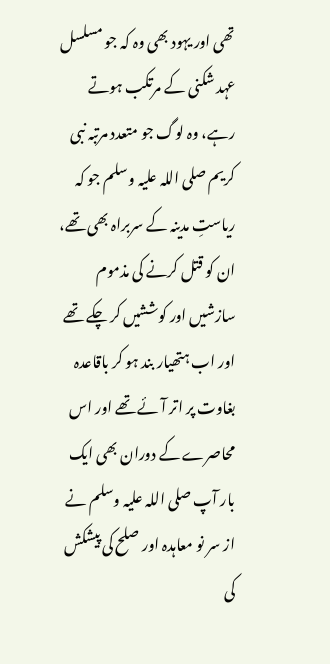تھی اور یہود بھی وہ کہ جو مسلسل عہد شکنی کے مرتکب ہوتے رہے، وہ لوگ جو متعدد مرتبہ نبی کریم صلی اللہ علیہ وسلم جو کہ ریاستِ مدینہ کے سربراہ بھی تھے، ان کو قتل کرنے کی مذموم سازشیں اور کوششیں کر چکے تھے اور اب ہتھیار بند ہو کر باقاعدہ بغاوت پر اتر آئے تھے اور اس محاصرے کے دوران بھی ایک بار آپ صلی اللہ علیہ وسلم نے از سر نو معاہدہ اور صلح کی پیشکش کی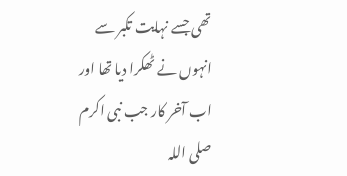تھی جسے نہایت تکبر سے انہوں نے ٹھکرا دیا تھا اور اب آخر کار جب نبی اکرم صلی اللہ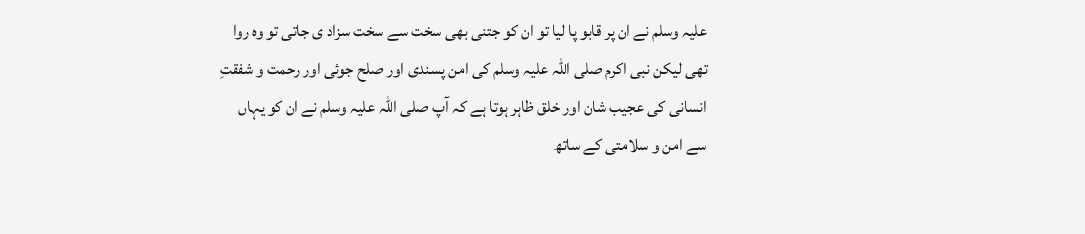علیہ وسلم نے ان پر قابو پا لیا تو ان کو جتنی بھی سخت سے سخت سزاد ی جاتی تو وہ روا تھی لیکن نبی اکرم صلی اللہ علیہ وسلم کی امن پسندی اور صلح جوئی اور رحمت و شفقتِ انسانی کی عجیب شان اور خلق ظاہر ہوتا ہے کہ آپ صلی اللہ علیہ وسلم نے ان کو یہاں سے امن و سلامتی کے ساتھ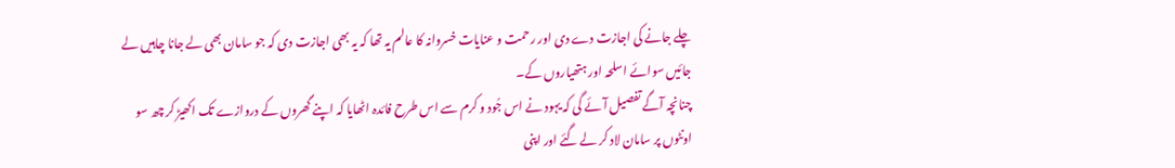چلے جانے کی اجازت دے دی اور رحمت و عنایات خسروانہ کا عالم یہ تھا کہ یہ بھی اجازت دی کہ جو سامان بھی لے جانا چاہیں لے جائیں سوائے اسلحہ اور ہتھیاروں کے۔
چنانچہ آگے تفصیل آئے گی کہ یہود نے اس جُود و کرم سے اس طرح فائدہ اٹھایا کہ اپنے گھروں کے دروازے تک اکھیڑ کر چھ سو اونٹوں پر سامان لاد کر لے گئے اور اپنی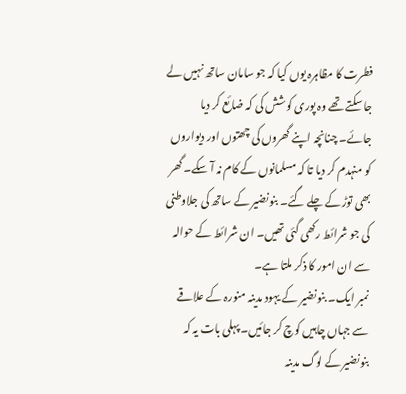فطرت کا مظاہرہ یوں کیا کہ جو سامان ساتھ نہیں لے جا سکتے تھے وہ پوری کوشش کی کہ ضائع کر دیا جائے۔ چنانچہ اپنے گھروں کی چھتوں اور دیواروں کو منہدم کر دیا تا کہ مسلمانوں کے کام نہ آ سکے۔ گھر بھی توڑ کے چلے گئے۔ بنونضیر کے ساتھ کی جلاوطنی کی جو شرائط رکھی گئی تھیں۔ ان شرائط کے حوالہ سے ان امور کا ذکر ملتا ہے۔
نمبر ایک۔ بنونضیر کے یہود مدینہ منورہ کے علاقے سے جہاں چاہیں کوچ کر جائیں۔ پہلی بات یہ کہ بنونضیر کے لوگ مدینہ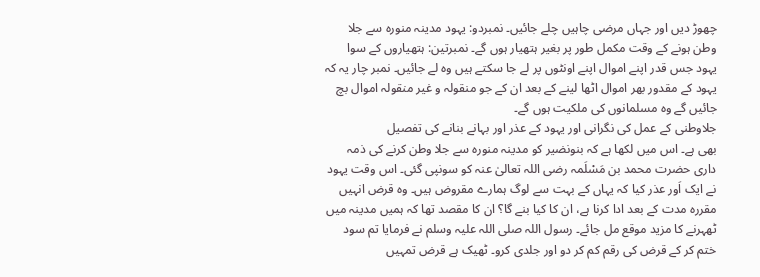چھوڑ دیں اور جہاں مرضی چاہیں چلے جائیں۔ نمبردو: یہود مدینہ منورہ سے جلا وطن ہونے کے وقت مکمل طور پر بغیر ہتھیار ہوں گے۔ نمبرتین: ہتھیاروں کے سوا یہود جس قدر اپنے اموال اپنے اونٹوں پر لے جا سکتے ہیں وہ لے جائیں۔ نمبر چار یہ کہ یہود کے مقدور بھر اموال اٹھا لینے کے بعد ان کے جو منقولہ و غیر منقولہ اموال بچ جائیں گے وہ مسلمانوں کی ملکیت ہوں گے۔
جلاوطنی کے عمل کی نگرانی اور یہود کے عذر اور بہانے بنانے کی تفصیل
بھی ہے۔ اس میں لکھا ہے کہ بنونضیر کو مدینہ منورہ سے جلا وطن کرنے کی ذمہ داری حضرت محمد بن مَسْلَمہ رضی اللہ تعالیٰ عنہ کو سونپی گئی۔ اس وقت یہود نے ایک اَور عذر کیا کہ یہاں کے بہت سے لوگ ہمارے مقروض ہیں۔ وہ قرض انہیں مقررہ مدت کے بعد ادا کرنا ہے، ان کا کیا بنے گا؟ ان کا مقصد تھا کہ ہمیں مدینہ میں ٹھہرنے کا مزید موقع مل جائے۔ رسول اللہ صلی اللہ علیہ وسلم نے فرمایا تم سود ختم کر کے قرض کی رقم کم کر دو اور جلدی کرو۔ ٹھیک ہے قرض تمہیں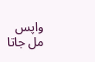واپس مل جاتا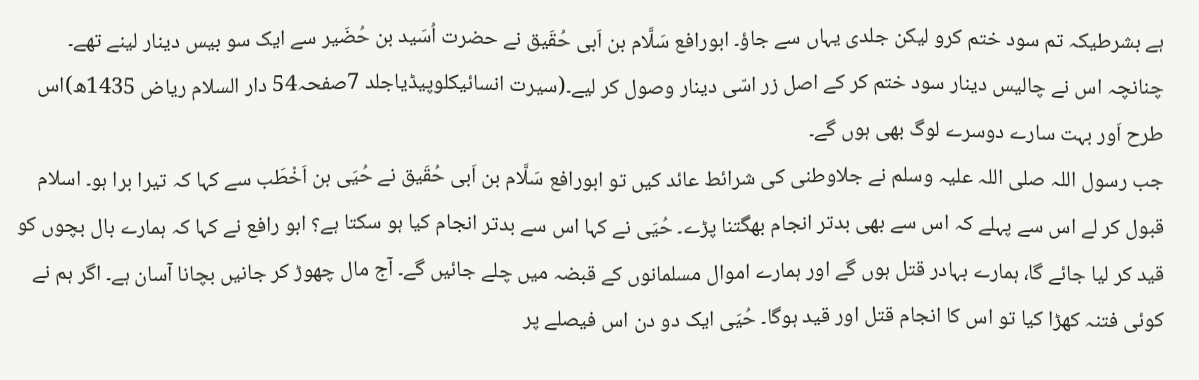ہے بشرطیکہ تم سود ختم کرو لیکن جلدی یہاں سے جاؤ۔ ابورافع سَلَّام بن اَبی حُقَیق نے حضرت اُسَید بن حُضَیر سے ایک سو بیس دینار لینے تھے۔ چنانچہ اس نے چالیس دینار سود ختم کر کے اصل زر اسّی دینار وصول کر لیے۔(سیرت انسائیکلوپیڈیاجلد 7صفحہ54 دار السلام ریاض 1435ھ)اس طرح اَور بہت سارے دوسرے لوگ بھی ہوں گے۔
جب رسول اللہ صلی اللہ علیہ وسلم نے جلاوطنی کی شرائط عائد کیں تو ابورافع سَلَّام بن اَبی حُقَیق نے حُیَی بن اَخْطَب سے کہا کہ تیرا برا ہو۔ اسلام قبول کر لے اس سے پہلے کہ اس سے بھی بدتر انجام بھگتنا پڑے۔ حُیَی نے کہا اس سے بدتر انجام کیا ہو سکتا ہے؟ ابو رافع نے کہا کہ ہمارے بال بچوں کو قید کر لیا جائے گا، ہمارے بہادر قتل ہوں گے اور ہمارے اموال مسلمانوں کے قبضہ میں چلے جائیں گے۔ آج مال چھوڑ کر جانیں بچانا آسان ہے۔ اگر ہم نے کوئی فتنہ کھڑا کیا تو اس کا انجام قتل اور قید ہوگا۔ حُیَی ایک دو دن اس فیصلے پر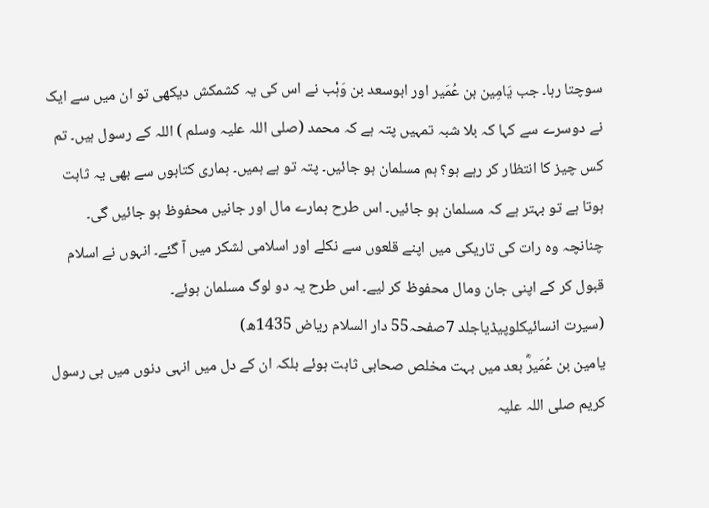سوچتا رہا۔ جب یَامِین بن عُمَیر اور ابوسعد بن وَہْب نے اس کی یہ کشمکش دیکھی تو ان میں سے ایک نے دوسرے سے کہا کہ بلا شبہ تمہیں پتہ ہے کہ محمد (صلی اللہ علیہ وسلم ) اللہ کے رسول ہیں۔ تم کس چیز کا انتظار کر رہے ہو؟ ہم مسلمان ہو جائیں۔ پتہ تو ہے ہمیں۔ ہماری کتابوں سے بھی یہ ثابت ہوتا ہے تو بہتر ہے کہ مسلمان ہو جائیں۔ اس طرح ہمارے مال اور جانیں محفوظ ہو جائیں گی۔ چنانچہ وہ رات کی تاریکی میں اپنے قلعوں سے نکلے اور اسلامی لشکر میں آ گئے۔ انہوں نے اسلام قبول کر کے اپنی جان ومال محفوظ کر لیے۔ اس طرح یہ دو لوگ مسلمان ہوئے۔
(سیرت انسائیکلوپیڈیاجلد 7صفحہ55 دار السلام ریاض 1435ھ)
یامین بن عُمَیرؓ بعد میں بہت مخلص صحابی ثابت ہوئے بلکہ ان کے دل میں انہی دنوں میں ہی رسول کریم صلی اللہ علیہ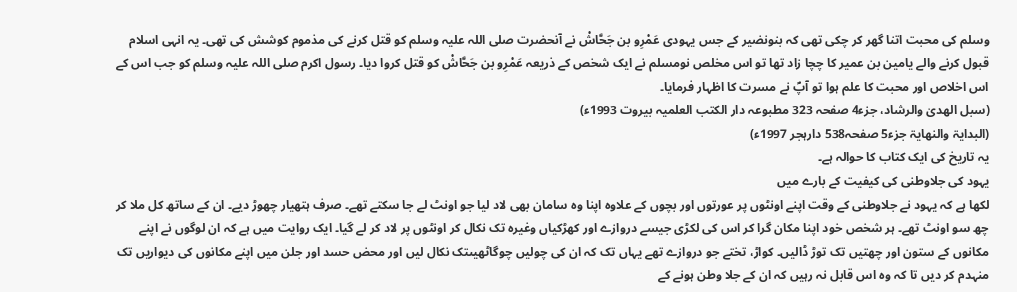وسلم کی محبت اتنا گھر کر چکی تھی کہ بنونضیر کے جس یہودی عَمْرِو بن جَحَّاشْ نے آنحضرت صلی اللہ علیہ وسلم کو قتل کرنے کی مذموم کوشش کی تھی۔ یہ انہی اسلام قبول کرنے والے یامین بن عمیر کا چچا زاد تھا تو اس مخلص نومسلم نے ایک شخص کے ذریعہ عَمْرِو بن جَحَّاشْ کو قتل کروا دیا۔ رسول اکرم صلی اللہ علیہ وسلم کو جب اس کے اس اخلاص اور محبت کا علم ہوا تو آپؐ نے مسرت کا اظہار فرمایا۔
(سبل الهدىٰ والرشاد، جزء4 صفحہ 323 مطبوعہ دار الکتب العلمیہ بیروت 1993ء)
(البدایۃ والنھایۃ جزء5 صفحہ538 دارہجر 1997ء)
یہ تاریخ کی ایک کتاب کا حوالہ ہے۔
یہود کی جلاوطنی کی کیفیت کے بارے میں
لکھا ہے کہ یہود نے جلاوطنی کے وقت اپنے اونٹوں پر عورتوں اور بچوں کے علاوہ اپنا وہ سامان بھی لاد لیا جو اونٹ لے جا سکتے تھے۔ صرف ہتھیار چھوڑ دیے۔ ان کے ساتھ کل ملا کر چھ سو اونٹ تھے۔ ہر شخص خود اپنا مکان گرا کر اس کی لکڑی جیسے دروازے اور کھڑکیاں وغیرہ تک نکال کر اونٹوں پر لاد کر لے گیا۔ ایک روایت میں ہے کہ ان لوگوں نے اپنے مکانوں کے ستون اور چھتیں تک توڑ ڈالیں۔ کواڑ، تختے جو دروازے تھے یہاں تک کہ ان کی چولیں چوگاٹھیںتک نکال لیں اور محض حسد اور جلن میں اپنے مکانوں کی دیواریں تک منہدم کر دیں تا کہ وہ اس قابل نہ رہیں کہ ان کے جلا وطن ہونے کے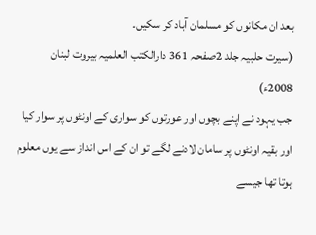بعد ان مکانوں کو مسلمان آباد کر سکیں۔
(سیرت حلبیہ جلد 2صفحہ 361 دارالکتب العلمیہ بیروت لبنان 2008ء)
جب یہود نے اپنے بچوں اور عورتوں کو سواری کے اونٹوں پر سوار کیا اور بقیہ اونٹوں پر سامان لادنے لگے تو ان کے اس انداز سے یوں معلوم ہوتا تھا جیسے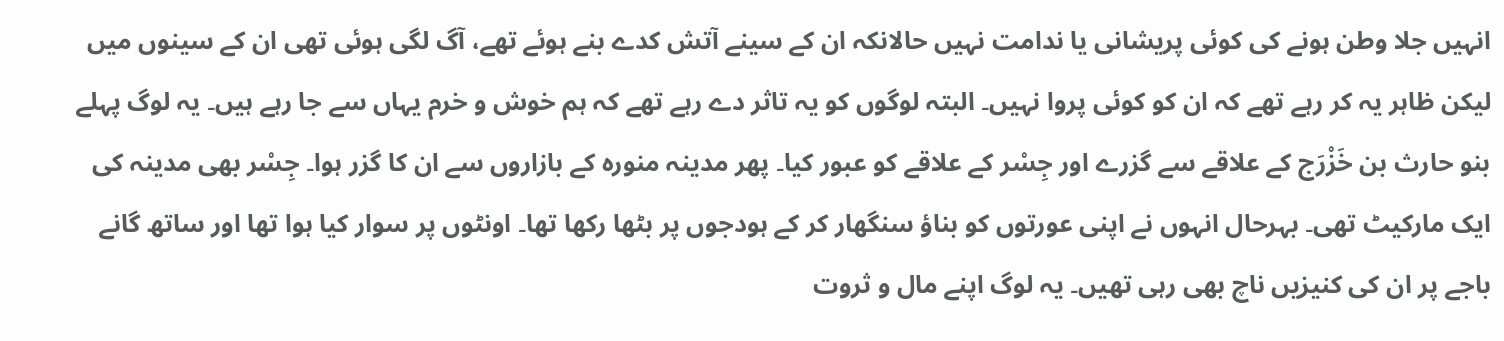انہیں جلا وطن ہونے کی کوئی پریشانی یا ندامت نہیں حالانکہ ان کے سینے آتش کدے بنے ہوئے تھے، آگ لگی ہوئی تھی ان کے سینوں میں لیکن ظاہر یہ کر رہے تھے کہ ان کو کوئی پروا نہیں۔ البتہ لوگوں کو یہ تاثر دے رہے تھے کہ ہم خوش و خرم یہاں سے جا رہے ہیں۔ یہ لوگ پہلے بنو حارث بن خَزْرَج کے علاقے سے گزرے اور جِسْر کے علاقے کو عبور کیا۔ پھر مدینہ منورہ کے بازاروں سے ان کا گزر ہوا۔ جِسْر بھی مدینہ کی ایک مارکیٹ تھی۔ بہرحال انہوں نے اپنی عورتوں کو بناؤ سنگھار کر کے ہودجوں پر بٹھا رکھا تھا۔ اونٹوں پر سوار کیا ہوا تھا اور ساتھ گانے باجے پر ان کی کنیزیں ناچ بھی رہی تھیں۔ یہ لوگ اپنے مال و ثروت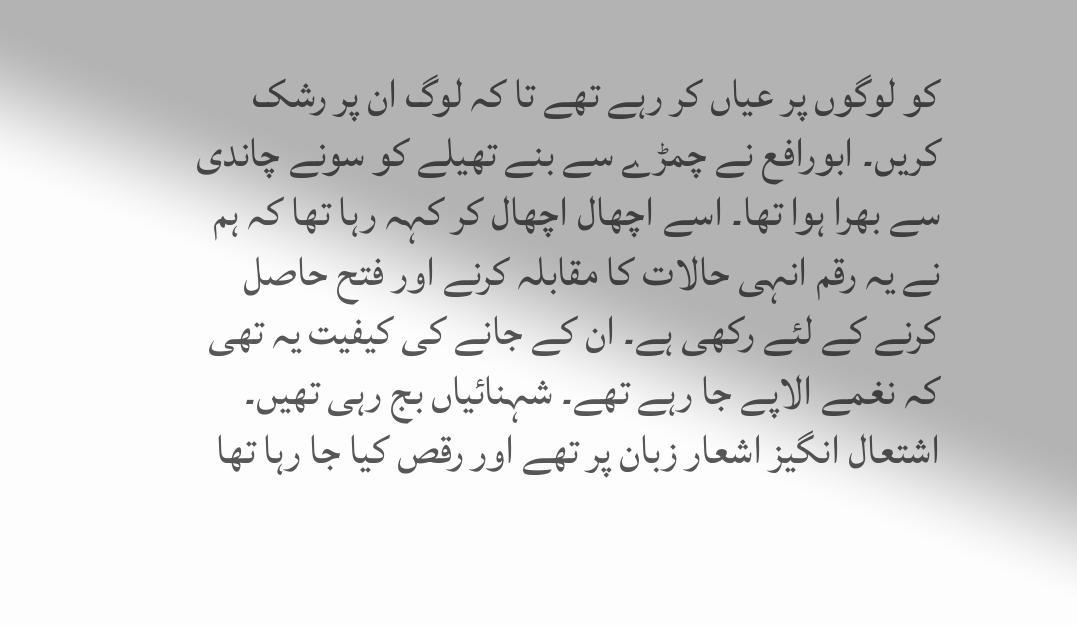کو لوگوں پر عیاں کر رہے تھے تا کہ لوگ ان پر رشک کریں۔ ابورافع نے چمڑے سے بنے تھیلے کو سونے چاندی سے بھرا ہوا تھا۔ اسے اچھال اچھال کر کہہ رہا تھا کہ ہم نے یہ رقم انہی حالات کا مقابلہ کرنے اور فتح حاصل کرنے کے لئے رکھی ہے۔ ان کے جانے کی کیفیت یہ تھی کہ نغمے الاپے جا رہے تھے۔ شہنائیاں بج رہی تھیں۔ اشتعال انگیز اشعار زبان پر تھے اور رقص کیا جا رہا تھا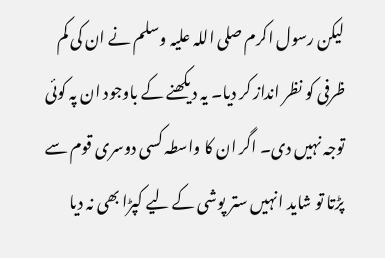لیکن رسول اکرم صلی اللہ علیہ وسلم نے ان کی کم ظرفی کو نظر انداز کر دیا۔ یہ دیکھنے کے باوجود ان پہ کوئی توجہ نہیں دی۔ اگر ان کا واسطہ کسی دوسری قوم سے پڑتا تو شاید انہیں ستر پوشی کے لیے کپڑا بھی نہ دیا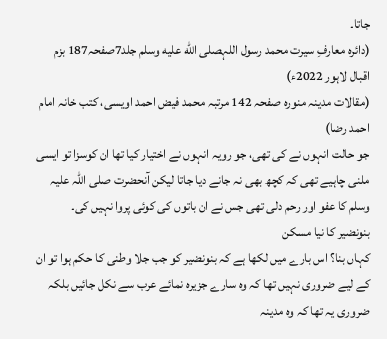جاتا۔
(دائرہ معارفِ سیرت محمد رسول اللہصلى الله عليه وسلم جلد7صفحہ187 بزم اقبال لاہور 2022ء)
(مقالات مدینہ منورہ صفحہ 142 مرتبہ محمد فیض احمد اویسی، کتب خانہ امام احمد رضا)
جو حالت انہوں نے کی تھی، جو رویہ انہوں نے اختیار کیا تھا ان کوسزا تو ایسی ملنی چاہیے تھی کہ کچھ بھی نہ جانے دیا جاتا لیکن آنحضرت صلی اللہ علیہ وسلم کا عفو اور رحم دلی تھی جس نے ان باتوں کی کوئی پروا نہیں کی۔
بنونضیر کا نیا مسکن
کہاں بنا؟ اس بارے میں لکھا ہے کہ بنونضیر کو جب جلا وطنی کا حکم ہوا تو ان کے لیے ضروری نہیں تھا کہ وہ سارے جزیرہ نمائے عرب سے نکل جائیں بلکہ ضروری یہ تھا کہ وہ مدینہ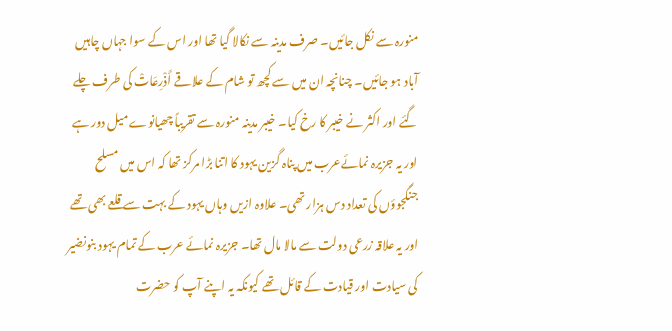منورہ سے نکل جائیں۔ صرف مدینہ سے نکالا گیا تھا اور اس کے سوا جہاں چاہیں آباد ہو جائیں۔ چنانچہ ان میں سے کچھ تو شام کے علاقے أَذْرِعَاتْ کی طرف چلے گئے اور اکثر نے خیبر کا رخ کیا۔ خیبر مدینہ منورہ سے تقریباً چھیانوے میل دور ہے اور یہ جزیرہ نمائےعرب میں پناہ گزین یہود کا اتنا بڑا مرکز تھا کہ اس میں مسلح جنگجوؤں کی تعداد دس ہزار تھی۔ علاوہ ازیں وہاں یہود کے بہت سے قلعے بھی تھے اور یہ علاقہ زرعی دولت سے مالا مال تھا۔ جزیرہ نمائے عرب کے تمام یہود بنونضیر کی سیادت اور قیادت کے قائل تھے کیونکہ یہ اپنے آپ کو حضرت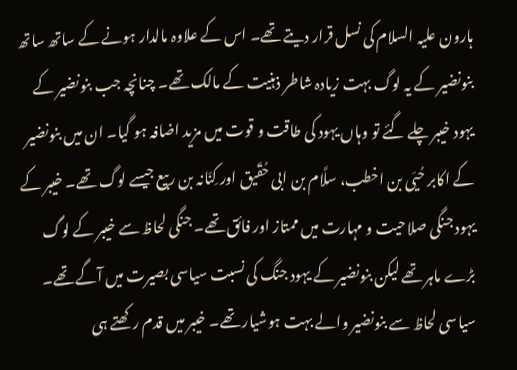ہارون علیہ السلام کی نسل قرار دیتے تھے۔ اس کے علاوہ مالدار ہونے کے ساتھ ساتھ بنونضیر کے یہ لوگ بہت زیادہ شاطر ذہنیت کے مالک تھے۔ چنانچہ جب بنونضیر کے یہود خیبر چلے گئے تو وہاں یہود کی طاقت و قوت میں مزید اضافہ ہو گیا۔ ان میں بنونضیر کے اکابر حُیَی بن اخطب، سلَّام بن ابی حُقَیق اور کِنَانہ بن ربیع جیسے لوگ تھے۔ خیبر کے یہود جنگی صلاحیت و مہارت میں ممتاز اور فائق تھے۔ جنگی لحاظ سے خیبر کے لوگ بڑے ماہر تھے لیکن بنونضیر کے یہود جنگ کی نسبت سیاسی بصیرت میں آگے تھے۔ سیاسی لحاظ سے بنونضیر والے بہت ہوشیار تھے۔ خیبر میں قدم رکھتے ہی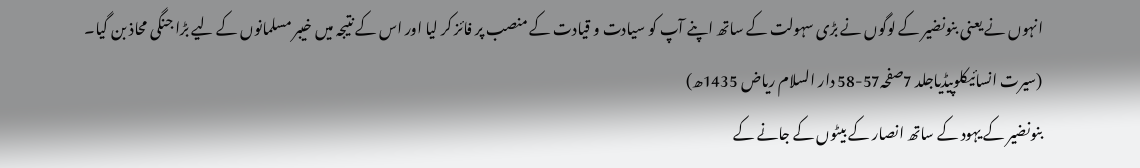انہوں نے یعنی بنونضیر کے لوگوں نے بڑی سہولت کے ساتھ اپنے آپ کو سیادت و قیادت کے منصب پر فائز کر لیا اور اس کے نتیجہ میں خیبر مسلمانوں کے لیے بڑا جنگی محاذ بن گیا۔
(سیرت انسائیکلوپیڈیاجلد 7صفحہ57-58 دار السلام ریاض 1435ھ)
بنونضیر کے یہود کے ساتھ انصار کے بیٹوں کے جانے کے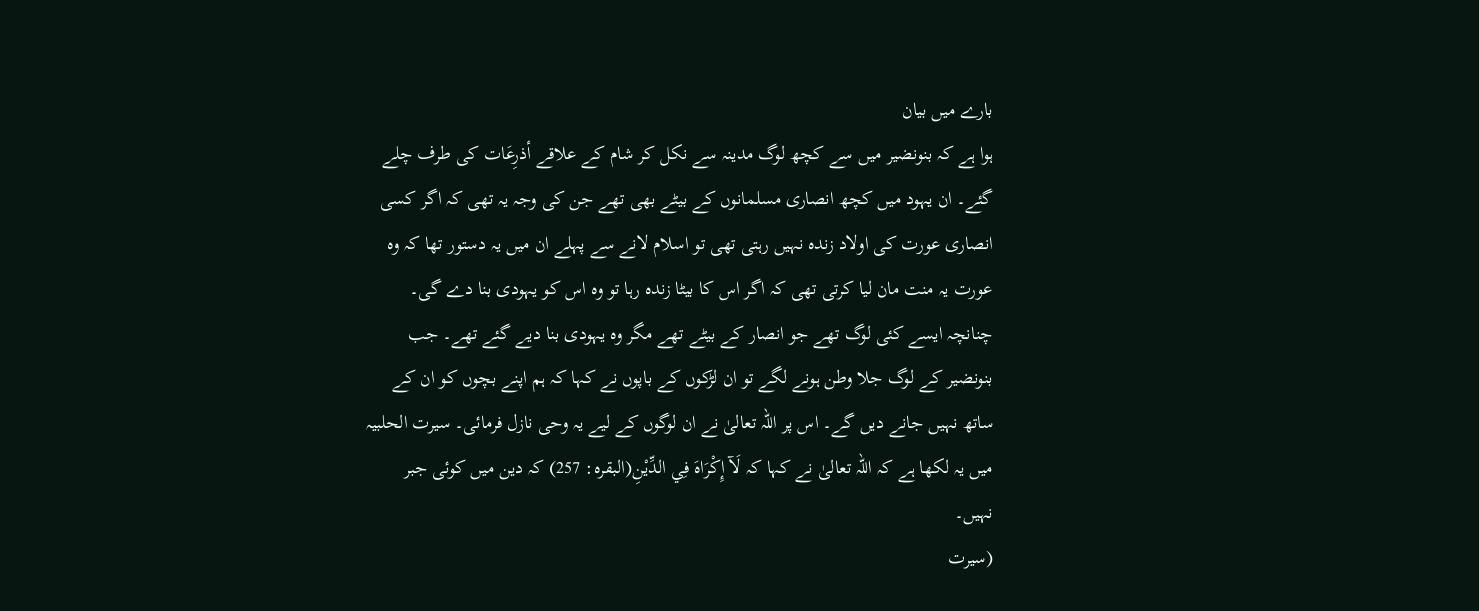بارے میں بیان
ہوا ہے کہ بنونضیر میں سے کچھ لوگ مدینہ سے نکل کر شام کے علاقے أذرِعَات کی طرف چلے گئے۔ ان یہود میں کچھ انصاری مسلمانوں کے بیٹے بھی تھے جن کی وجہ یہ تھی کہ اگر کسی انصاری عورت کی اولاد زندہ نہیں رہتی تھی تو اسلام لانے سے پہلے ان میں یہ دستور تھا کہ وہ عورت یہ منت مان لیا کرتی تھی کہ اگر اس کا بیٹا زندہ رہا تو وہ اس کو یہودی بنا دے گی۔ چنانچہ ایسے کئی لوگ تھے جو انصار کے بیٹے تھے مگر وہ یہودی بنا دیے گئے تھے۔ جب بنونضیر کے لوگ جلا وطن ہونے لگے تو ان لڑکوں کے باپوں نے کہا کہ ہم اپنے بچوں کو ان کے ساتھ نہیں جانے دیں گے۔ اس پر اللہ تعالیٰ نے ان لوگوں کے لیے یہ وحی نازل فرمائی۔ سیرت الحلبیہ میں یہ لکھا ہے کہ اللہ تعالیٰ نے کہا کہ لَآ إِكْرَاهَ فِي الدِّيْنِ(البقرہ: 257) کہ دین میں کوئی جبر نہیں۔
(سیرت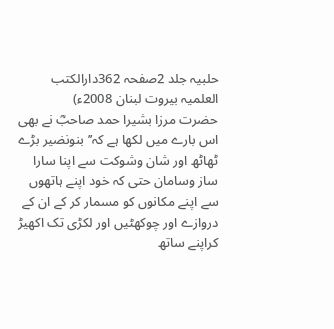حلبیہ جلد 2صفحہ 362دارالکتب العلمیہ بیروت لبنان 2008ء)
حضرت مرزا بشیرا حمد صاحبؓ نے بھی اس بارے میں لکھا ہے کہ’’بنونضیر بڑے ٹھاٹھ اور شان وشوکت سے اپنا سارا ساز وسامان حتی کہ خود اپنے ہاتھوں سے اپنے مکانوں کو مسمار کر کے ان کے دروازے اور چوکھٹیں اور لکڑی تک اکھیڑ کراپنے ساتھ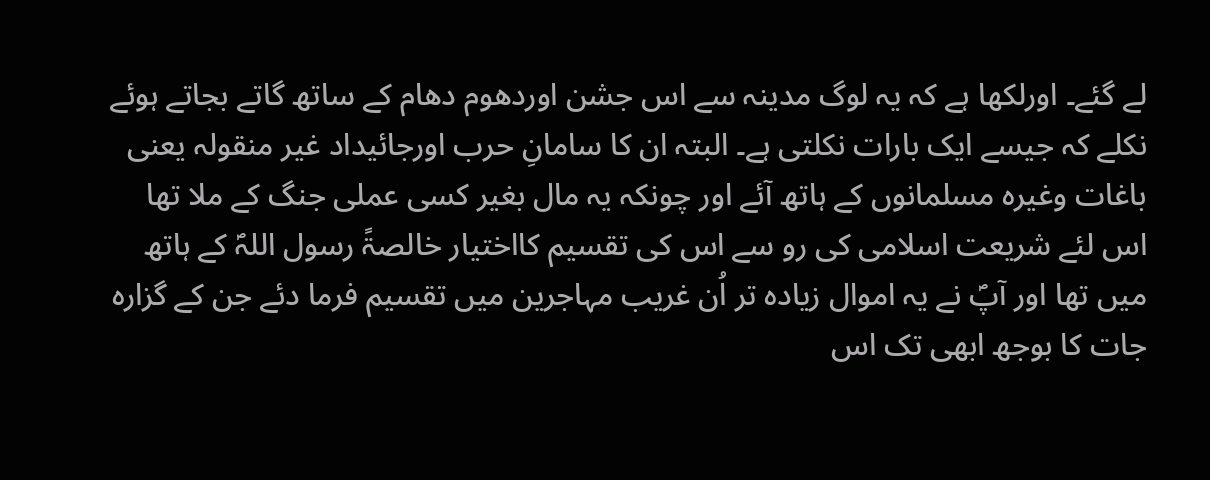لے گئے۔ اورلکھا ہے کہ یہ لوگ مدینہ سے اس جشن اوردھوم دھام کے ساتھ گاتے بجاتے ہوئے نکلے کہ جیسے ایک بارات نکلتی ہے۔ البتہ ان کا سامانِ حرب اورجائیداد غیر منقولہ یعنی باغات وغیرہ مسلمانوں کے ہاتھ آئے اور چونکہ یہ مال بغیر کسی عملی جنگ کے ملا تھا اس لئے شریعت اسلامی کی رو سے اس کی تقسیم کااختیار خالصۃً رسول اللہؐ کے ہاتھ میں تھا اور آپؐ نے یہ اموال زیادہ تر اُن غریب مہاجرین میں تقسیم فرما دئے جن کے گزارہ جات کا بوجھ ابھی تک اس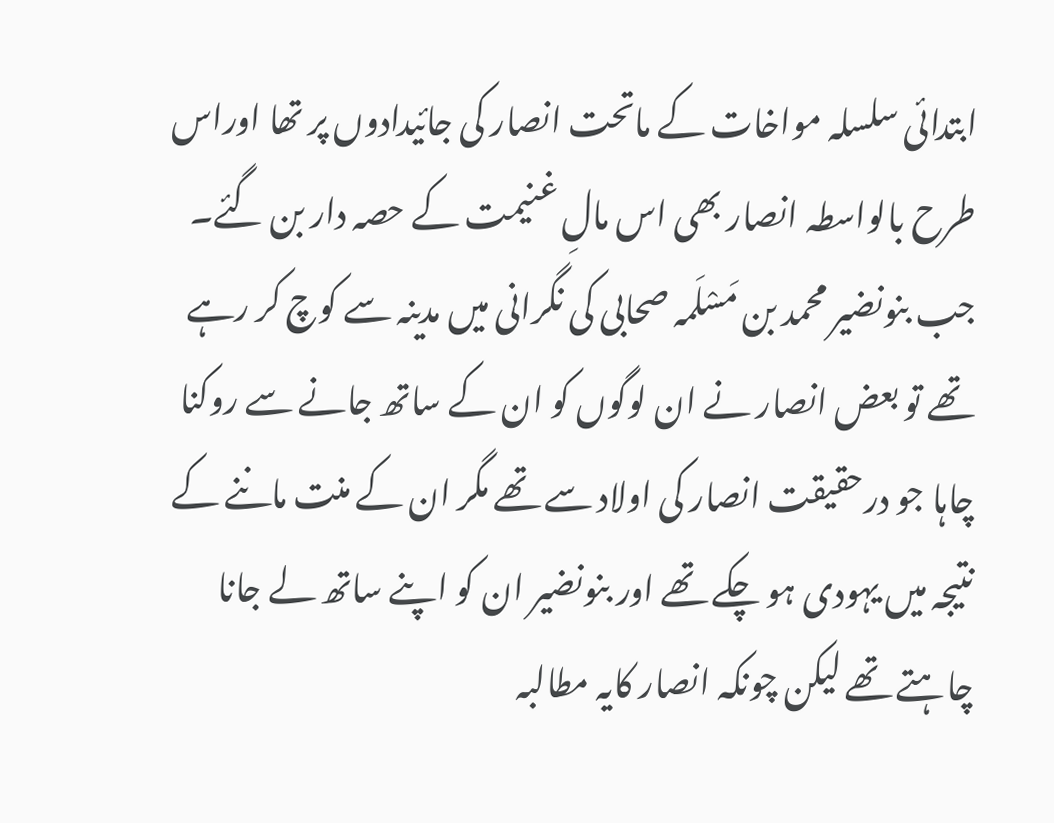ابتدائی سلسلہ مواخات کے ماتحت انصار کی جائیدادوں پر تھا اوراس طرح بالواسطہ انصار بھی اس مالِ غنیمت کے حصہ دار بن گئے۔
جب بنونضیر محمد بن مَسْلَمہ صحابی کی نگرانی میں مدینہ سے کوچ کر رہے تھے تو بعض انصار نے ان لوگوں کو ان کے ساتھ جانے سے روکنا چاہا جو درحقیقت انصار کی اولاد سے تھے مگر ان کے منت ماننے کے نتیجہ میں یہودی ہو چکے تھے اور بنونضیر ان کو اپنے ساتھ لے جانا چاہتے تھے لیکن چونکہ انصار کایہ مطالبہ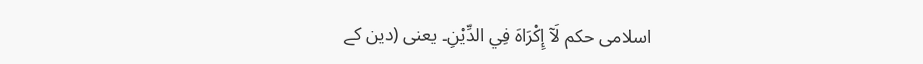اسلامی حکم لَآ إِكْرَاهَ فِي الدِّيْنِ۔ یعنی (دین کے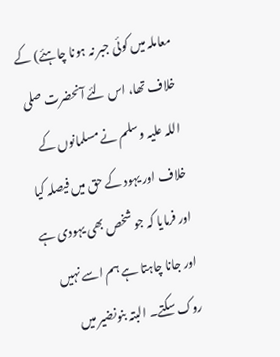معاملہ میں کوئی جبر نہ ہونا چاہئے) کے خلاف تھا، اس لئے آنحضرت صلی اللہ علیہ وسلم نے مسلمانوں کے خلاف اور یہود کے حق میں فیصلہ کیا اور فرمایا کہ جو شخص بھی یہودی ہے اور جانا چاہتا ہے ہم اسے نہیں روک سکتے۔ البتہ بنونضیر میں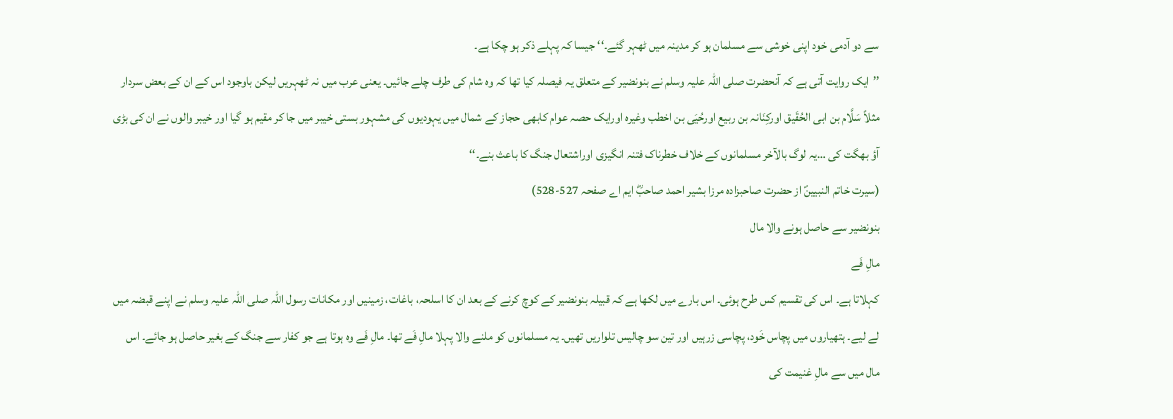سے دو آدمی خود اپنی خوشی سے مسلمان ہو کر مدینہ میں ٹھہر گئے۔‘‘ جیسا کہ پہلے ذکر ہو چکا ہے۔
’’ایک روایت آتی ہے کہ آنحضرت صلی اللہ علیہ وسلم نے بنونضیر کے متعلق یہ فیصلہ کیا تھا کہ وہ شام کی طرف چلے جائیں۔ یعنی عرب میں نہ ٹھہریں لیکن باوجود اس کے ان کے بعض سردار مثلاً سَلَّام بن ابی الحُقَیق اورکِنَانہ بن ربیع اورحُیَی بن اخطب وغیرہ اورایک حصہ عوام کابھی حجاز کے شمال میں یہودیوں کی مشہور بستی خیبر میں جا کر مقیم ہو گیا اور خیبر والوں نے ان کی بڑی آؤ بھگت کی …یہ لوگ بالآخر مسلمانوں کے خلاف خطرناک فتنہ انگیزی اوراشتعال جنگ کا باعث بنے۔‘‘
(سیرت خاتم النبیینؐ از حضرت صاحبزادہ مرزا بشیر احمد صاحبؓ ایم اے صفحہ 527-528)
بنونضیر سے حاصل ہونے والا مال
مالِ فَے
کہلاتا ہے۔ اس کی تقسیم کس طرح ہوئی۔ اس بارے میں لکھا ہے کہ قبیلہ بنونضیر کے کوچ کرنے کے بعد ان کا اسلحہ، باغات، زمینیں اور مکانات رسول اللہ صلی اللہ علیہ وسلم نے اپنے قبضہ میں لے لیے۔ ہتھیاروں میں پچاس خَود، پچاسی زرہیں اور تین سو چالیس تلواریں تھیں۔ یہ مسلمانوں کو ملنے والا پہلا مالِ فَے تھا۔ مالِ فَے وہ ہوتا ہے جو کفار سے جنگ کے بغیر حاصل ہو جائے۔ اس مال میں سے مالِ غنیمت کی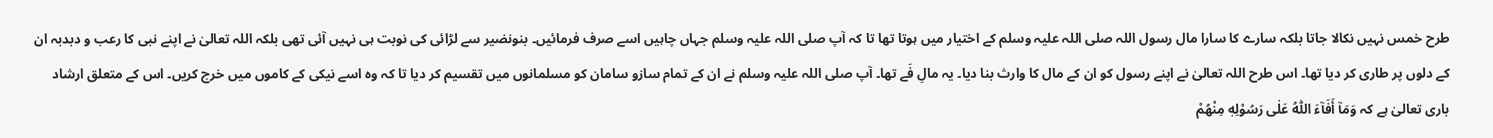طرح خمس نہیں نکالا جاتا بلکہ سارے کا سارا مال رسول اللہ صلی اللہ علیہ وسلم کے اختیار میں ہوتا تھا تا کہ آپ صلی اللہ علیہ وسلم جہاں چاہیں اسے صرف فرمائیں۔ بنونضیر سے لڑائی کی نوبت ہی نہیں آئی تھی بلکہ اللہ تعالیٰ نے اپنے نبی کا رعب و دبدبہ ان کے دلوں پر طاری کر دیا تھا۔ اس طرح اللہ تعالیٰ نے اپنے رسول کو ان کے مال کا وارث بنا دیا۔ یہ مالِ فَے تھا۔ آپ صلی اللہ علیہ وسلم نے ان کے تمام سازو سامان کو مسلمانوں میں تقسیم کر دیا تا کہ وہ اسے نیکی کے کاموں میں خرچ کریں۔ اس کے متعلق ارشاد باری تعالیٰ ہے کہ وَمَآ أَفَآءَ اللّٰهُ عَلٰى رَسُوْلِهٖ مِنْهُمْ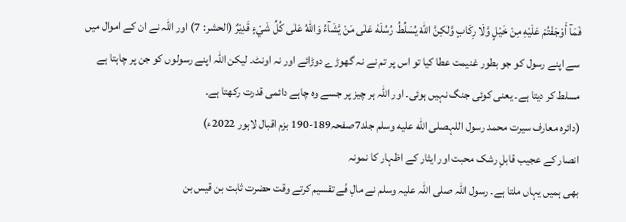فَمَآ أَوْجَفْتُمْ عَلَيْهِ مِنْ خَيْلٍ وَّلَا رِكَابٍ وَّلٰكِنَّ اللّٰهَ يُسَلِّطُ رُسُلَهٗ عَلٰى مَنْ يَّشَآءُ وَاللّٰهُ عَلٰى كُلِّ شَيْءٍ قَدِيْرٌ (الحشر: 7) اور اللہ نے ان کے اموال میں سے اپنے رسول کو جو بطور غنیمت عطا کیا تو اس پر تم نے نہ گھوڑے دوڑائے اور نہ اونٹ۔ لیکن اللہ اپنے رسولوں کو جن پر چاہتا ہے مسلط کر دیتا ہے۔ یعنی کوئی جنگ نہیں ہوئی۔ اور اللہ ہر چیز پر جسے وہ چاہے دائمی قدرت رکھتا ہے۔
(دائرہ معارف سیرت محمد رسول اللہصلى الله عليه وسلم جلد7صفحہ189-190 بزم اقبال لاہور 2022ء)
انصار کے عجیب قابلِ رشک محبت اور ایثار کے اظہار کا نمونہ
بھی ہمیں یہاں ملتا ہے۔ رسول اللہ صلی اللہ علیہ وسلم نے مالِ فَے تقسیم کرتے وقت حضرت ثابت بن قیس بن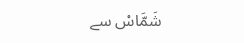شَمَّاسْ سے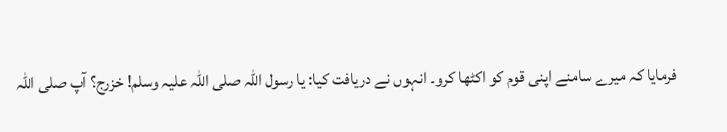فرمایا کہ میرے سامنے اپنی قوم کو اکٹھا کرو۔ انہوں نے دریافت کیا: یا رسول اللہ صلی اللہ علیہ وسلم! خزرج؟ آپ صلی اللہ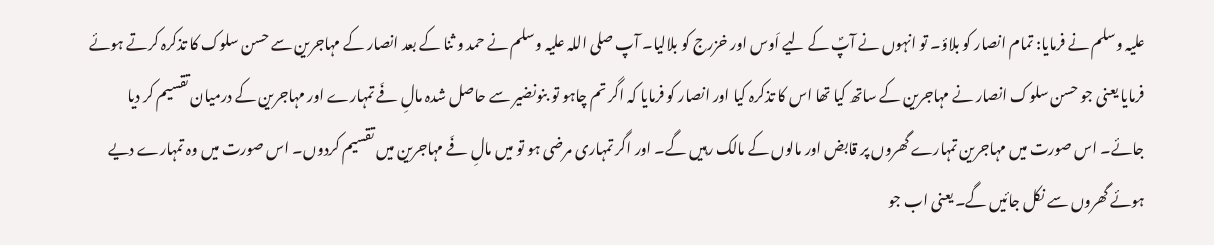علیہ وسلم نے فرمایا: تمام انصار کو بلاؤ۔ تو انہوں نے آپؐ کے لیے اَوس اور خزرج کو بلالیا۔ آپ صلی اللہ علیہ وسلم نے حمد و ثنا کے بعد انصار کے مہاجرین سے حسن سلوک کا تذکرہ کرتے ہوئے فرمایا یعنی جو حسن سلوک انصار نے مہاجرین کے ساتھ کیا تھا اس کا تذکرہ کیا اور انصار کو فرمایا کہ اگر تم چاہو تو بنونضیر سے حاصل شدہ مالِ فَے تمہارے اور مہاجرین کے درمیان تقسیم کر دیا جائے۔ اس صورت میں مہاجرین تمہارے گھروں پر قابض اور مالوں کے مالک رہیں گے۔ اور اگر تمہاری مرضی ہو تو میں مالِ فَے مہاجرین میں تقسیم کردوں۔ اس صورت میں وہ تمہارے دیے ہوئے گھروں سے نکل جائیں گے۔ یعنی اب جو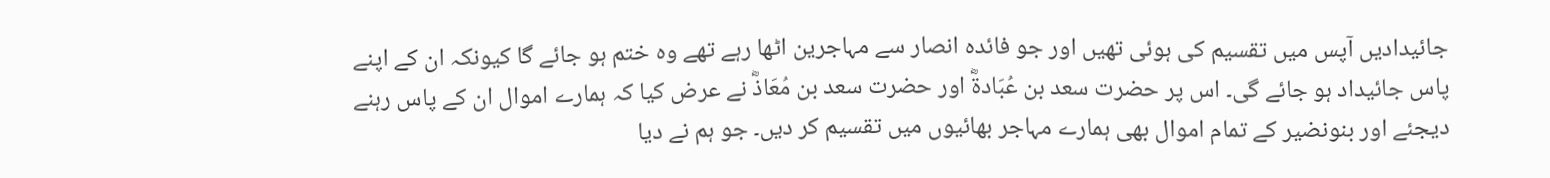جائیدادیں آپس میں تقسیم کی ہوئی تھیں اور جو فائدہ انصار سے مہاجرین اٹھا رہے تھے وہ ختم ہو جائے گا کیونکہ ان کے اپنے پاس جائیداد ہو جائے گی۔ اس پر حضرت سعد بن عُبَادةؓ اور حضرت سعد بن مُعَاذؓ نے عرض کیا کہ ہمارے اموال ان کے پاس رہنے دیجئے اور بنونضیر کے تمام اموال بھی ہمارے مہاجر بھائیوں میں تقسیم کر دیں۔ جو ہم نے دیا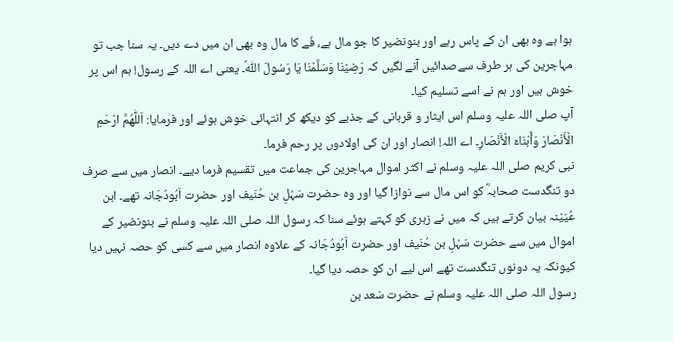ہوا ہے وہ بھی ان کے پاس رہے اور بنونضیر کا جو مال ہے، فَے کا مال وہ بھی ان میں دے دیں۔ یہ سنا جب تو مہاجرین کی ہر طرف سےصدائیں آنے لگیں کہ رَضِيْنَا وَسَلَّمْنَا يَا رَسُولَ اللّٰهؐ۔ یعنی اے اللہ کے رسول! ہم اس پر خوش ہیں اور ہم نے اسے تسلیم کیا۔
آپ صلی اللہ علیہ وسلم اس ایثار و قربانی کے جذبے کو دیکھ کر انتہائی خوش ہوئے اور فرمایا: اَللّٰهُمَّ ارْحَمِ الْأَنْصَارَ وَأَبْنَاءَ الْأَنْصَارِ۔ اے اللہ! انصار اور ان کی اولادوں پر رحم فرما۔
نبی کریم صلی اللہ علیہ وسلم نے اکثر اموال مہاجرین کی جماعت میں تقسیم فرما دیے۔ انصار میں سے صرف دو تنگدست صحابہؓ کو اس مال سے نوازا گیا اور وہ حضرت سَہْلِ بن حُنَیف اور حضرت اَبُودُجَانہ تھے۔ ابن عُیَیْنہ بیان کرتے ہیں کہ میں نے زہری کو کہتے ہوئے سنا کہ رسول اللہ صلی اللہ علیہ وسلم نے بنونضیر کے اموال میں سے حضرت سَہْلِ بن حُنَیف اور حضرت اَبُودُجَانہ کے علاوہ انصار میں سے کسی کو حصہ نہیں دیا کیونکہ یہ دونوں تنگدست تھے اس لیے ان کو حصہ دیا گیا۔
رسول اللہ صلی اللہ علیہ وسلم نے حضرت سَعد بن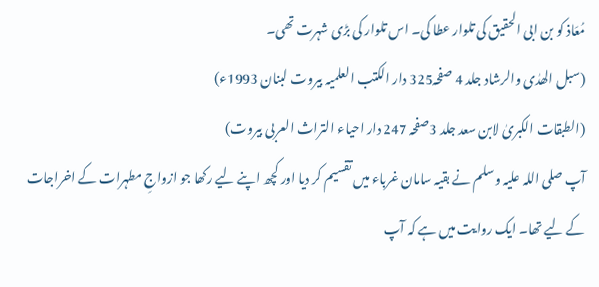مُعَاذ کو بن ابی الحقیق کی تلوار عطا کی۔ اس تلوار کی بڑی شہرت تھی۔
(سبل الھدٰی والرشاد جلد 4 صفحہ325 دار الکتب العلمیہ بیروت لبنان 1993ء)
(الطبقات الکبریٰ لابن سعد جلد 3صفحہ 247 دار احیاء التراث العربی بیروت)
آپ صلی اللہ علیہ وسلم نے بقیہ سامان غرباء میں تقسیم کر دیا اور کچھ اپنے لیے رکھا جو ازواجِ مطہرات کے اخراجات کے لیے تھا۔ ایک روایت میں ہے کہ آپ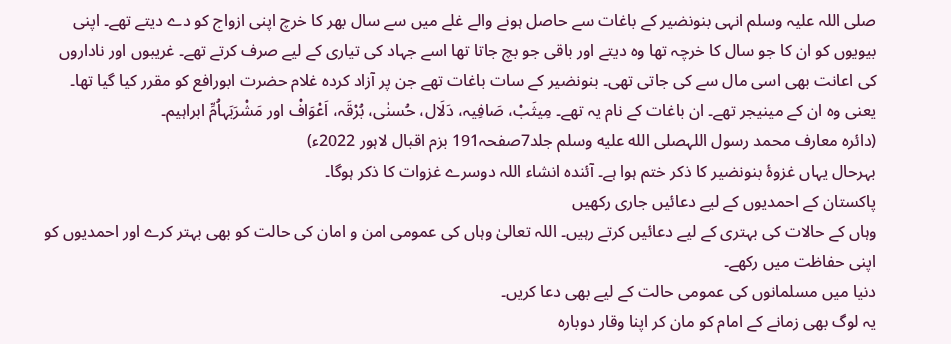صلی اللہ علیہ وسلم انہی بنونضیر کے باغات سے حاصل ہونے والے غلے میں سے سال بھر کا خرچ اپنی ازواج کو دے دیتے تھے۔ اپنی بیویوں کو ان کا جو سال کا خرچہ تھا وہ دیتے اور باقی جو بچ جاتا تھا اسے جہاد کی تیاری کے لیے صرف کرتے تھے۔ غریبوں اور ناداروں کی اعانت بھی اسی مال سے کی جاتی تھی۔ بنونضیر کے سات باغات تھے جن پر آزاد کردہ غلام حضرت ابورافع کو مقرر کیا گیا تھا۔ یعنی وہ ان کے مینیجر تھے۔ ان باغات کے نام یہ تھے۔ مِیثَبْ، صَافِیہ، دَلَال، حُسنٰی، بُرْقَہ، اَعْوَافْ اور مَشْرَبَہاُمِّ ابراہیم۔
(دائرہ معارف محمد رسول اللہصلى الله عليه وسلم جلد7صفحہ191 بزم اقبال لاہور 2022ء)
بہرحال یہاں غزوۂ بنونضیر کا ذکر ختم ہوا ہے۔ آئندہ انشاء اللہ دوسرے غزوات کا ذکر ہوگا۔
پاکستان کے احمدیوں کے لیے دعائیں جاری رکھیں
وہاں کے حالات کی بہتری کے لیے دعائیں کرتے رہیں۔ اللہ تعالیٰ وہاں کی عمومی امن و امان کی حالت کو بھی بہتر کرے اور احمدیوں کو اپنی حفاظت میں رکھے۔
دنیا میں مسلمانوں کی عمومی حالت کے لیے بھی دعا کریں۔
یہ لوگ بھی زمانے کے امام کو مان کر اپنا وقار دوبارہ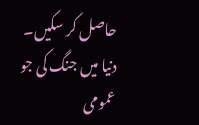حاصل کر سکیں۔
دنیا میں جنگ کی جو عمومی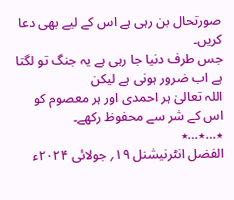صورتحال بن رہی ہے اس کے لیے بھی دعا کریں۔
جس طرف دنیا جا رہی ہے یہ جنگ تو لگتا ہے اب ضرور ہونی ہے لیکن
اللہ تعالیٰ ہر احمدی اور ہر معصوم کو اس کے شر سے محفوظ رکھے۔
٭…٭…٭
الفضل انٹرنیشنل ۱۹؍ جولائی ۲۰۲۴ء